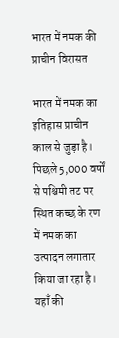भारत में नमक की प्राचीन विरासत

भारत में नमक का इतिहास प्राचीन काल से जुड़ा है। पिछले 5,000 वर्षों से पश्चिमी तट पर स्थित कच्छ के रण में नमक का उत्पादन लगातार किया जा रहा है। यहाँ की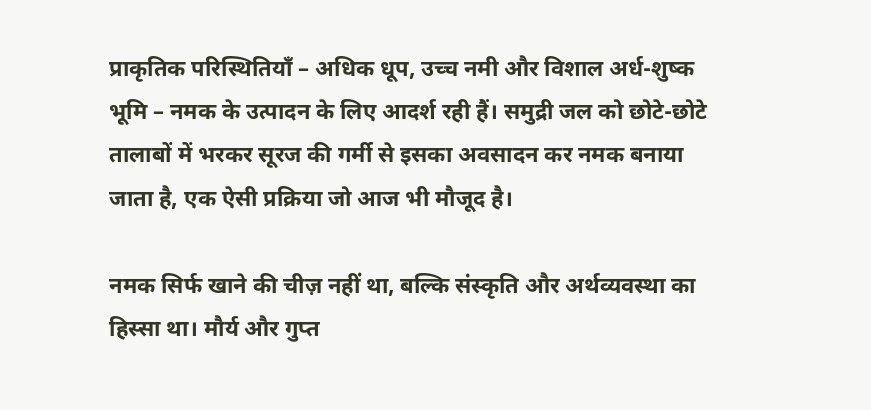प्राकृतिक परिस्थितियाँ – अधिक धूप, उच्च नमी और विशाल अर्ध-शुष्क भूमि – नमक के उत्पादन के लिए आदर्श रही हैं। समुद्री जल को छोटे-छोटे तालाबों में भरकर सूरज की गर्मी से इसका अवसादन कर नमक बनाया जाता है, एक ऐसी प्रक्रिया जो आज भी मौजूद है।

नमक सिर्फ खाने की चीज़ नहीं था, बल्कि संस्कृति और अर्थव्यवस्था का हिस्सा था। मौर्य और गुप्त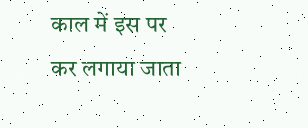काल में इस पर कर लगाया जाता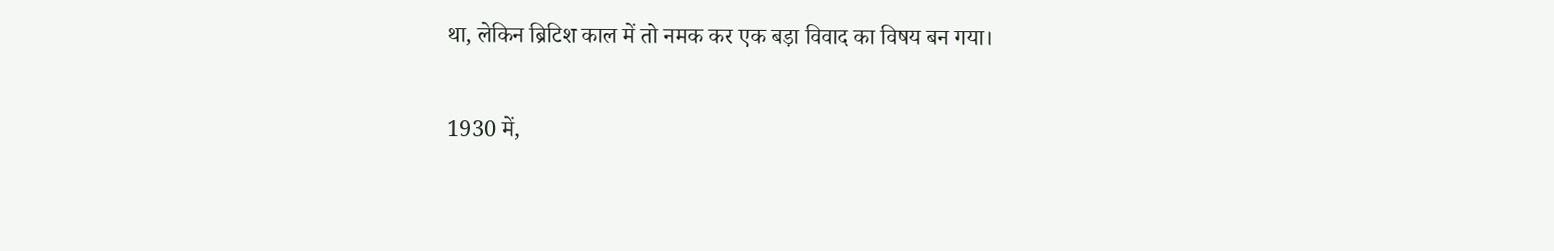था, लेकिन ब्रिटिश काल में तो नमक कर एक बड़ा विवाद का विषय बन गया।

1930 में,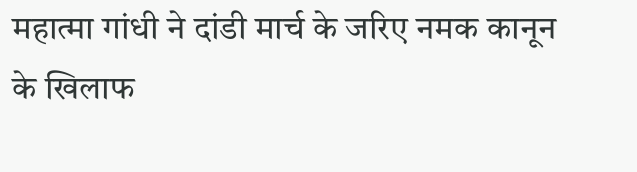महात्मा गांधी ने दांडी मार्च के जरिए नमक कानून के खिलाफ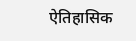ऐतिहासिक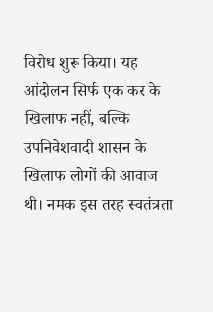विरोध शुरू किया। यह आंदोलन सिर्फ एक कर के खिलाफ नहीं, बल्कि उपनिवेशवादी शासन के खिलाफ लोगों की आवाज थी। नमक इस तरह स्वतंत्रता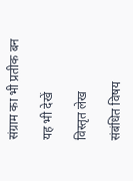संग्राम का भी प्रतीक बन

यह भी देखें

विस्तृत लेख

संबंधित विषय